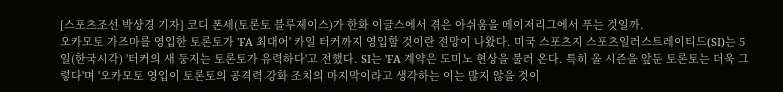[스포츠조선 박상경 기자] 코디 폰세(토론토 블루제이스)가 한화 이글스에서 겪은 아쉬움을 메이저리그에서 푸는 것일까.
오카모토 가즈마를 영입한 토론토가 'FA 최대어' 카일 터커까지 영입할 것이란 전망이 나왔다. 미국 스포츠지 스포츠일러스트레이티드(SI)는 5일(한국시각) '터커의 새 둥지는 토론토가 유력하다'고 전했다. SI는 'FA 계약은 도미노 현상을 불러 온다. 특히 올 시즌을 앞둔 토론토는 더욱 그렇다'며 '오카모토 영입이 토론토의 공격력 강화 조치의 마지막이라고 생각하는 이는 많지 않을 것이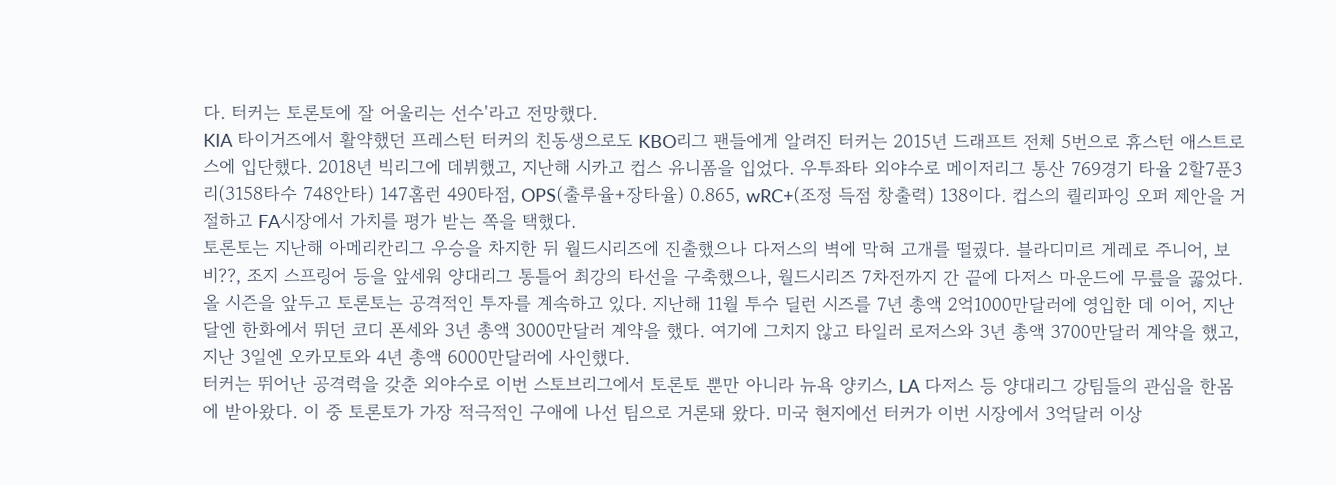다. 터커는 토론토에 잘 어울리는 선수'라고 전망했다.
KIA 타이거즈에서 활약했던 프레스턴 터커의 친동생으로도 KBO리그 팬들에게 알려진 터커는 2015년 드래프트 전체 5번으로 휴스턴 애스트로스에 입단했다. 2018년 빅리그에 데뷔했고, 지난해 시카고 컵스 유니폼을 입었다. 우투좌타 외야수로 메이저리그 통산 769경기 타율 2할7푼3리(3158타수 748안타) 147홈런 490타점, OPS(출루율+장타율) 0.865, wRC+(조정 득점 창출력) 138이다. 컵스의 퀄리파잉 오퍼 제안을 거절하고 FA시장에서 가치를 평가 받는 쪽을 택했다.
토론토는 지난해 아메리칸리그 우승을 차지한 뒤 월드시리즈에 진출했으나 다저스의 벽에 막혀 고개를 떨궜다. 블라디미르 게레로 주니어, 보 비??, 조지 스프링어 등을 앞세워 양대리그 통틀어 최강의 타선을 구축했으나, 월드시리즈 7차전까지 간 끝에 다저스 마운드에 무릎을 꿇었다.
올 시즌을 앞두고 토론토는 공격적인 투자를 계속하고 있다. 지난해 11월 투수 딜런 시즈를 7년 총액 2억1000만달러에 영입한 데 이어, 지난달엔 한화에서 뛰던 코디 폰세와 3년 총액 3000만달러 계약을 했다. 여기에 그치지 않고 타일러 로저스와 3년 총액 3700만달러 계약을 했고, 지난 3일엔 오카모토와 4년 총액 6000만달러에 사인했다.
터커는 뛰어난 공격력을 갖춘 외야수로 이번 스토브리그에서 토론토 뿐만 아니라 뉴욕 양키스, LA 다저스 등 양대리그 강팀들의 관심을 한몸에 받아왔다. 이 중 토론토가 가장 적극적인 구애에 나선 팀으로 거론돼 왔다. 미국 현지에선 터커가 이번 시장에서 3억달러 이상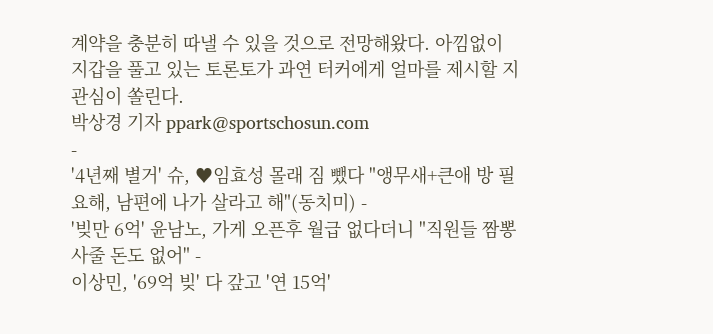계약을 충분히 따낼 수 있을 것으로 전망해왔다. 아낌없이 지갑을 풀고 있는 토론토가 과연 터커에게 얼마를 제시할 지 관심이 쏠린다.
박상경 기자 ppark@sportschosun.com
-
'4년째 별거' 슈, ♥임효성 몰래 짐 뺐다 "앵무새+큰애 방 필요해, 남편에 나가 살라고 해"(동치미) -
'빚만 6억' 윤남노, 가게 오픈후 월급 없다더니 "직원들 짬뽕 사줄 돈도 없어" -
이상민, '69억 빚' 다 갚고 '연 15억'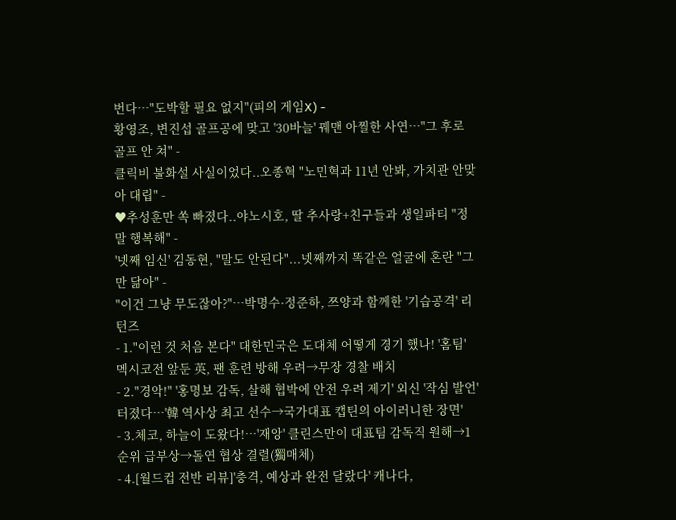번다…"도박할 필요 없지"(피의 게임X) -
황영조, 변진섭 골프공에 맞고 '30바늘' 꿰맨 아찔한 사연…"그 후로 골프 안 쳐" -
클릭비 불화설 사실이었다..오종혁 "노민혁과 11년 안봐, 가치관 안맞아 대립" -
♥추성훈만 쏙 빠졌다..야노시호, 딸 추사랑+친구들과 생일파티 "정말 행복해" -
'넷째 임신' 김동현, "말도 안된다"...넷째까지 똑같은 얼굴에 혼란 "그만 닮아" -
"이건 그냥 무도잖아?"…박명수·정준하, 쯔양과 함께한 '기습공격' 리턴즈
- 1."이런 것 처음 본다" 대한민국은 도대체 어떻게 경기 했나! '홈팀' 멕시코전 앞둔 英, 팬 훈련 방해 우려→무장 경찰 배치
- 2."경악!" '홍명보 감독, 살해 협박에 안전 우려 제기' 외신 '작심 발언' 터졌다…'韓 역사상 최고 선수→국가대표 캡틴의 아이러니한 장면'
- 3.체코, 하늘이 도왔다!…'재앙' 클린스만이 대표팀 감독직 원해→1순위 급부상→돌연 협상 결렬(獨매체)
- 4.[월드컵 전반 리뷰]'충격, 예상과 완전 달랐다' 캐나다,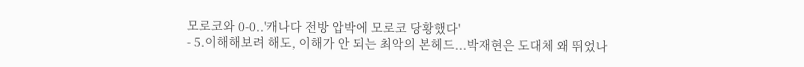모로코와 0-0..'캐나다 전방 압박에 모로코 당황했다'
- 5.이해해보려 해도, 이해가 안 되는 최악의 본헤드...박재현은 도대체 왜 뛰었나